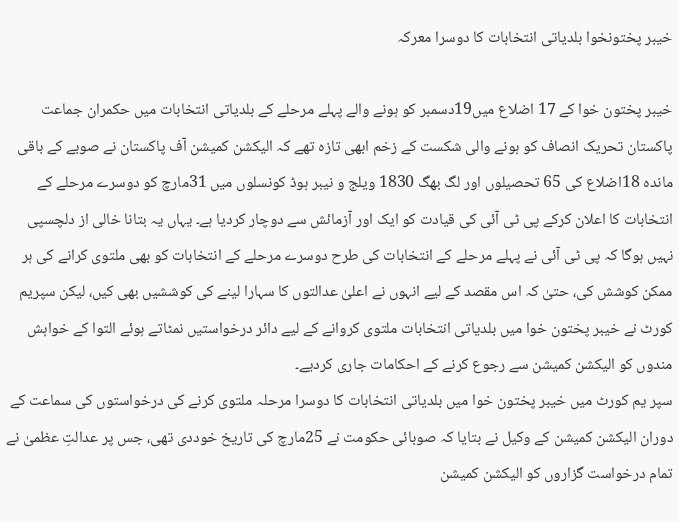خیبر پختونخوا بلدیاتی انتخابات کا دوسرا معرکہ

خیبر پختون خوا کے 17 اضلاع میں19دسمبر کو ہونے والے پہلے مرحلے کے بلدیاتی انتخابات میں حکمران جماعت پاکستان تحریک انصاف کو ہونے والی شکست کے زخم ابھی تازہ تھے کہ الیکشن کمیشن آف پاکستان نے صوبے کے باقی ماندہ 18اضلاع کی 65 تحصیلوں اور لگ بھگ 1830 ویلج و نیبر ہوڈ کونسلوں میں 31مارچ کو دوسرے مرحلے کے انتخابات کا اعلان کرکے پی ٹی آئی کی قیادت کو ایک اور آزمائش سے دوچار کردیا ہے۔ یہاں یہ بتانا خالی از دلچسپی نہیں ہوگا کہ پی ٹی آئی نے پہلے مرحلے کے انتخابات کی طرح دوسرے مرحلے کے انتخابات کو بھی ملتوی کرانے کی ہر ممکن کوشش کی، حتیٰ کہ اس مقصد کے لیے انہوں نے اعلیٰ عدالتوں کا سہارا لینے کی کوششیں بھی کیں، لیکن سپریم کورٹ نے خیبر پختون خوا میں بلدیاتی انتخابات ملتوی کروانے کے لیے دائر درخواستیں نمٹاتے ہوئے التوا کے خواہش مندوں کو الیکشن کمیشن سے رجوع کرنے کے احکامات جاری کردیے۔
سپر یم کورٹ میں خیبر پختون خوا میں بلدیاتی انتخابات کا دوسرا مرحلہ ملتوی کرنے کی درخواستوں کی سماعت کے دوران الیکشن کمیشن کے وکیل نے بتایا کہ صوبائی حکومت نے 25مارچ کی تاریخ خوددی تھی، جس پر عدالتِ عظمیٰ نے تمام درخواست گزاروں کو الیکشن کمیشن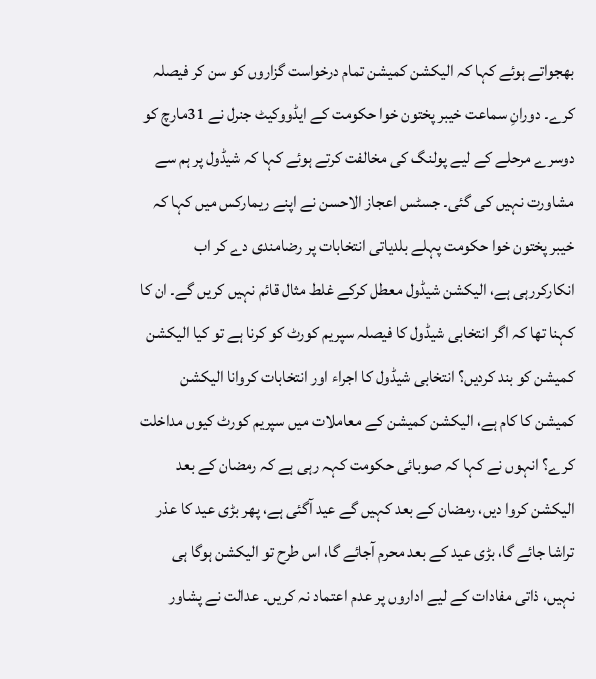بھجواتے ہوئے کہا کہ الیکشن کمیشن تمام درخواست گزاروں کو سن کر فیصلہ کرے۔ دورانِ سماعت خیبر پختون خوا حکومت کے ایڈووکیٹ جنرل نے 31مارچ کو دوسرے مرحلے کے لیے پولنگ کی مخالفت کرتے ہوئے کہا کہ شیڈول پر ہم سے مشاورت نہیں کی گئی۔ جسٹس اعجاز الاحسن نے اپنے ریمارکس میں کہا کہ خیبر پختون خوا حکومت پہلے بلدیاتی انتخابات پر رضامندی دے کر اب انکارکررہی ہے، الیکشن شیڈول معطل کرکے غلط مثال قائم نہیں کریں گے۔ ان کا کہنا تھا کہ اگر انتخابی شیڈول کا فیصلہ سپریم کورٹ کو کرنا ہے تو کیا الیکشن کمیشن کو بند کردیں؟ انتخابی شیڈول کا اجراء اور انتخابات کروانا الیکشن کمیشن کا کام ہے، الیکشن کمیشن کے معاملات میں سپریم کورٹ کیوں مداخلت کرے؟ انہوں نے کہا کہ صوبائی حکومت کہہ رہی ہے کہ رمضان کے بعد الیکشن کروا دیں، رمضان کے بعد کہیں گے عید آگئی ہے، پھر بڑی عید کا عذر تراشا جائے گا، بڑی عید کے بعد محرم آجائے گا، اس طرح تو الیکشن ہوگا ہی نہیں، ذاتی مفادات کے لیے اداروں پر عدم اعتماد نہ کریں۔ عدالت نے پشاور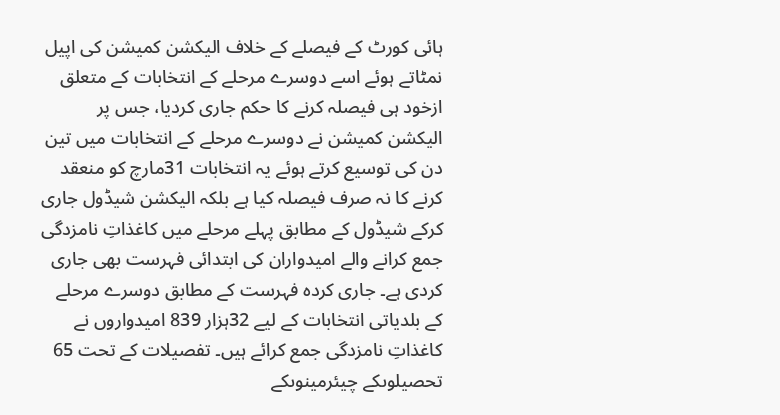ہائی کورٹ کے فیصلے کے خلاف الیکشن کمیشن کی اپیل نمٹاتے ہوئے اسے دوسرے مرحلے کے انتخابات کے متعلق ازخود ہی فیصلہ کرنے کا حکم جاری کردیا، جس پر الیکشن کمیشن نے دوسرے مرحلے کے انتخابات میں تین دن کی توسیع کرتے ہوئے یہ انتخابات 31مارچ کو منعقد کرنے کا نہ صرف فیصلہ کیا ہے بلکہ الیکشن شیڈول جاری کرکے شیڈول کے مطابق پہلے مرحلے میں کاغذاتِ نامزدگی جمع کرانے والے امیدواران کی ابتدائی فہرست بھی جاری کردی ہے۔ جاری کردہ فہرست کے مطابق دوسرے مرحلے کے بلدیاتی انتخابات کے لیے 32ہزار 839 امیدواروں نے کاغذاتِ نامزدگی جمع کرائے ہیں۔ تفصیلات کے تحت 65 تحصیلوںکے چیئرمینوںکے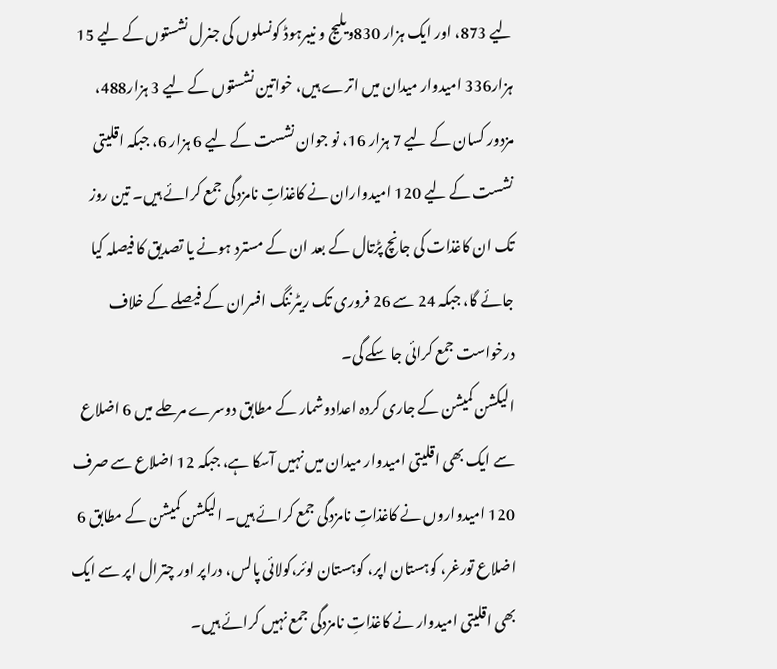لیے 873، اور ایک ہزار 830ویلیج و نیبرہوڈ کونسلوں کی جنرل نشستوں کے لیے 15 ہزار336 امیدوار میدان میں اترے ہیں، خواتین نشستوں کے لیے 3 ہزار488، مزدور کسان کے لیے 7 ہزار 16، نو جوان نشست کے لیے 6 ہزار 6، جبکہ اقلیتی نشست کے لیے 120 امیدواران نے کاغذاتِ نامزدگی جمع کرائے ہیں۔ تین روز تک ان کاغذات کی جانچ پڑتال کے بعد ان کے مسترد ہونے یا تصدیق کا فیصلہ کیا جائے گا، جبکہ 24 سے 26 فروری تک ریٹرننگ افسران کے فیصلے کے خلاف درخواست جمع کرائی جا سکے گی۔
الیکشن کمیشن کے جاری کردہ اعدادوشمار کے مطابق دوسرے مرحلے میں 6 اضلاع سے ایک بھی اقلیتی امیدوار میدان میں نہیں آسکا ہے، جبکہ 12 اضلاع سے صرف 120 امیدواروں نے کاغذاتِ نامزدگی جمع کرائے ہیں۔ الیکشن کمیشن کے مطابق 6 اضلاع تورغر، کوہستان اپر، کوہستان لوئر،کولائی پالس، دراپر اور چترال اپر سے ایک بھی اقلیتی امیدوار نے کاغذاتِ نامزدگی جمع نہیں کرائے ہیں۔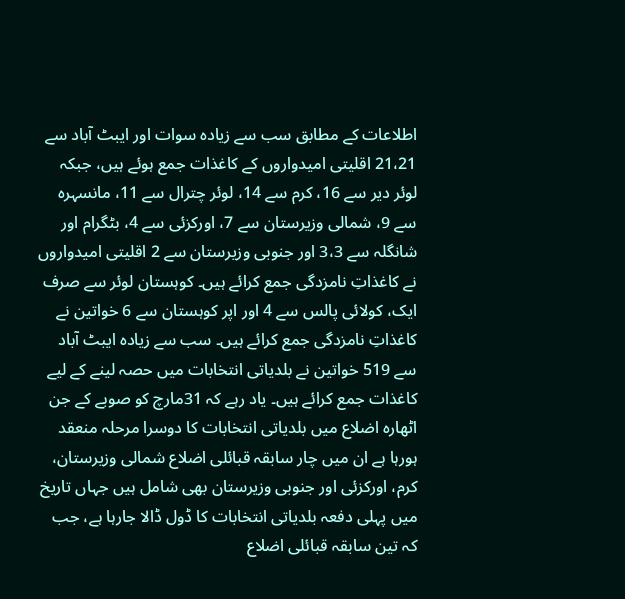اطلاعات کے مطابق سب سے زیادہ سوات اور ایبٹ آباد سے 21،21 اقلیتی امیدواروں کے کاغذات جمع ہوئے ہیں، جبکہ لوئر دیر سے 16، کرم سے 14، لوئر چترال سے 11، مانسہرہ سے 9، شمالی وزیرستان سے 7، اورکزئی سے 4، بٹگرام اور شانگلہ سے 3،3 اور جنوبی وزیرستان سے 2 اقلیتی امیدواروں نے کاغذاتِ نامزدگی جمع کرائے ہیں۔ کوہستان لوئر سے صرف ایک، کولائی پالس سے 4 اور اپر کوہستان سے 6 خواتین نے کاغذاتِ نامزدگی جمع کرائے ہیں۔ سب سے زیادہ ایبٹ آباد سے 519 خواتین نے بلدیاتی انتخابات میں حصہ لینے کے لیے کاغذات جمع کرائے ہیں۔ یاد رہے کہ 31مارچ کو صوبے کے جن اٹھارہ اضلاع میں بلدیاتی انتخابات کا دوسرا مرحلہ منعقد ہورہا ہے ان میں چار سابقہ قبائلی اضلاع شمالی وزیرستان، کرم، اورکزئی اور جنوبی وزیرستان بھی شامل ہیں جہاں تاریخ میں پہلی دفعہ بلدیاتی انتخابات کا ڈول ڈالا جارہا ہے، جب کہ تین سابقہ قبائلی اضلاع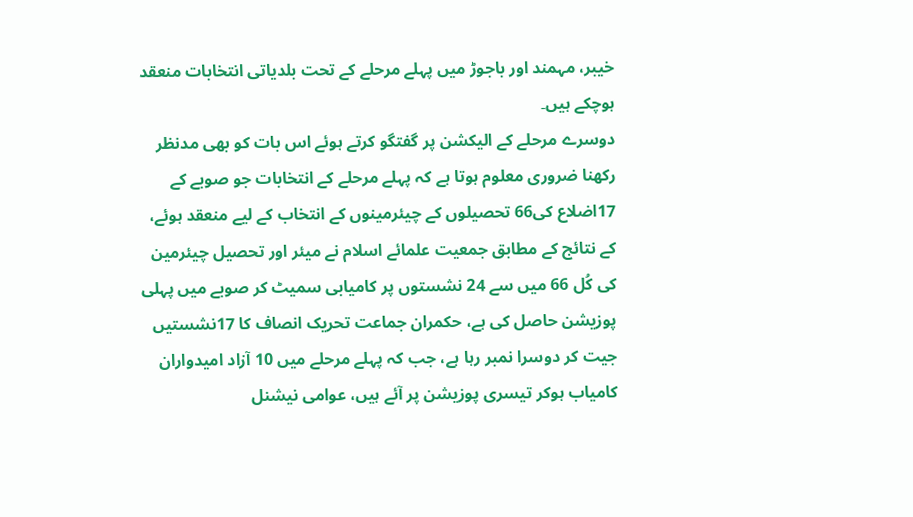خیبر، مہمند اور باجوڑ میں پہلے مرحلے کے تحت بلدیاتی انتخابات منعقد ہوچکے ہیں۔
دوسرے مرحلے کے الیکشن پر گفتگو کرتے ہوئے اس بات کو بھی مدنظر رکھنا ضروری معلوم ہوتا ہے کہ پہلے مرحلے کے انتخابات جو صوبے کے 17اضلاع کی66 تحصیلوں کے چیئرمینوں کے انتخاب کے لیے منعقد ہوئے، کے نتائج کے مطابق جمعیت علمائے اسلام نے میئر اور تحصیل چیئرمین کی کُل 66 میں سے 24 نشستوں پر کامیابی سمیٹ کر صوبے میں پہلی پوزیشن حاصل کی ہے، حکمران جماعت تحریک انصاف کا 17نشستیں جیت کر دوسرا نمبر رہا ہے، جب کہ پہلے مرحلے میں 10 آزاد امیدواران کامیاب ہوکر تیسری پوزیشن پر آئے ہیں، عوامی نیشنل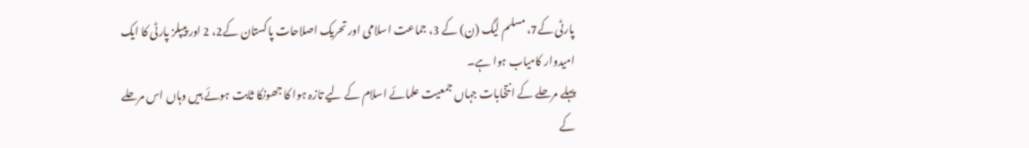پارٹی کے7، مسلم لیگ (ن) کے 3، جماعت اسلامی اور تحریک اصلاحات پاکستان کے2، 2 اور پیپلز پارٹی کا ایک امیدوار کامیاب ہوا ہے۔
پہلے مرحلے کے انتخابات جہاں جمعیت علمائے اسلام کے لیے تازہ ہوا کا جھونکا ثابت ہوئے ہیں وہاں اس مرحلے کے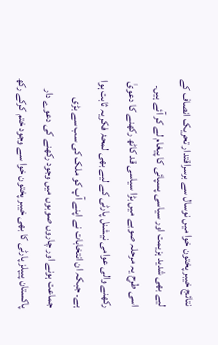نتائج خیبر پختون خوا میں نوسال سے برسراقتدار تحریک انصاف کے لیے بھی شدید ہزیمت اور سیاسی پسپائی کا پیغام لے کر آئے ہیں۔ اسی طرح یہ مرحلہ صوبے میں بڑا سیاسی قد کاٹھ رکھنے کا دعویٰ رکھنے والی عوامی نیشنل پارٹی کے لیے بھی لمحۂ فکریہ ثابت ہوا ہے۔ جبکہ ان انتخابات نے اپنے آپ کو ملک کی سب سے بڑی جماعت ہونے اور چاروں صوبوں میں وجود رکھنے کی دعوے دار پاکستان پیپلز پارٹی کا بھی خیبر پختون خوا سے وجود ختم کرکے رکھ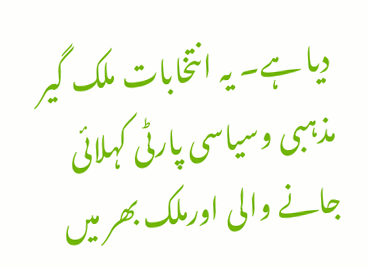دیا ہے۔ یہ انتخابات ملک گیر مذہبی وسیاسی پارٹی کہلائی جانے والی اورملک بھر میں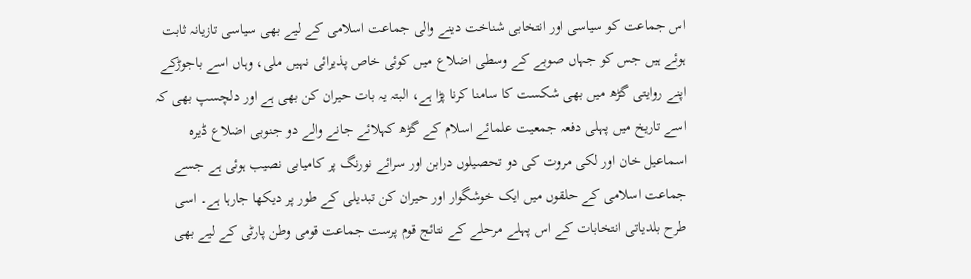اس جماعت کو سیاسی اور انتخابی شناخت دینے والی جماعت اسلامی کے لیے بھی سیاسی تازیانہ ثابت ہوئے ہیں جس کو جہاں صوبے کے وسطی اضلاع میں کوئی خاص پذیرائی نہیں ملی، وہاں اسے باجوڑکے اپنے روایتی گڑھ میں بھی شکست کا سامنا کرنا پڑا ہے، البتہ یہ بات حیران کن بھی ہے اور دلچسپ بھی کہ اسے تاریخ میں پہلی دفعہ جمعیت علمائے اسلام کے گڑھ کہلائے جانے والے دو جنوبی اضلاع ڈیرہ اسماعیل خان اور لکی مروت کی دو تحصیلوں درابن اور سرائے نورنگ پر کامیابی نصیب ہوئی ہے جسے جماعت اسلامی کے حلقوں میں ایک خوشگوار اور حیران کن تبدیلی کے طور پر دیکھا جارہا ہے۔ اسی طرح بلدیاتی انتخابات کے اس پہلے مرحلے کے نتائج قوم پرست جماعت قومی وطن پارٹی کے لیے بھی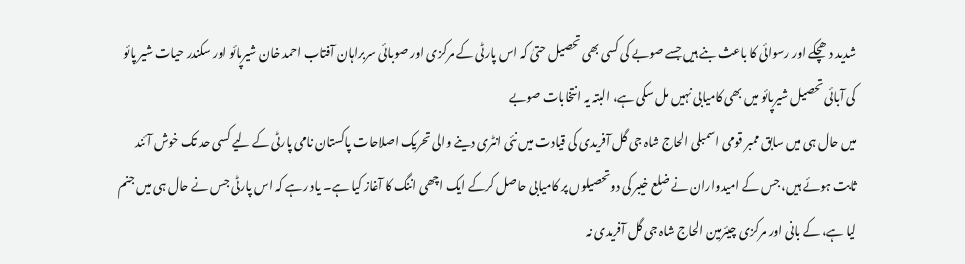شدید دھچکے اور رسوائی کا باعث بنے ہیں جسے صوبے کی کسی بھی تحصیل حتیٰ کہ اس پارٹی کے مرکزی اور صوبائی سربراہان آفتاب احمد خان شیرپائو اور سکندر حیات شیر پائو کی آبائی تحصیل شیرپائو میں بھی کامیابی نہیں مل سکی ہے، البتہ یہ انتخابات صوبے
میں حال ہی میں سابق ممبر قومی اسمبلی الحاج شاہ جی گل آفریدی کی قیادت میں نئی انٹری دینے والی تحریک اصلاحات پاکستان نامی پارٹی کے لیے کسی حد تک خوش آئند ثابت ہوئے ہیں، جس کے امیدواران نے ضلع خیبر کی دوتحصیلوں پر کامیابی حاصل کرکے ایک اچھی اننگ کا آغاز کیا ہے۔ یاد رہے کہ اس پارٹی جس نے حال ہی میں جنم لیا ہے، کے بانی اور مرکزی چیئرمین الحاج شاہ جی گل آفریدی نہ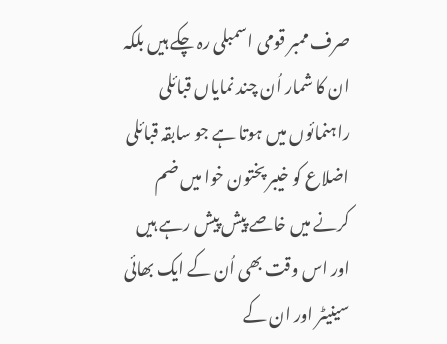صرف ممبر قومی اسمبلی رہ چکے ہیں بلکہ ان کا شمار اُن چند نمایاں قبائلی راہنمائوں میں ہوتا ہے جو سابقہ قبائلی اضلاع کو خیبر پختون خوا میں ضم کرنے میں خاصے پیش پیش رہے ہیں اور اس وقت بھی اُن کے ایک بھائی سینیٹر اور ان کے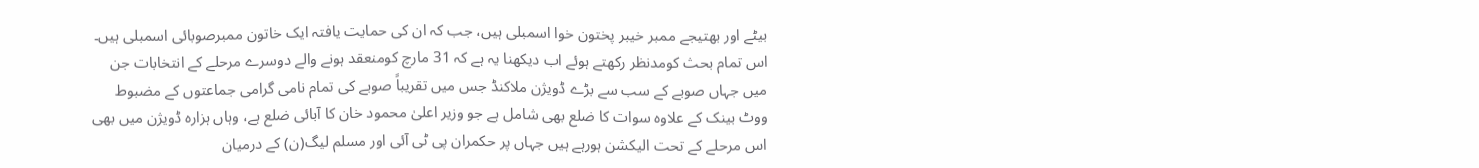بیٹے اور بھتیجے ممبر خیبر پختون خوا اسمبلی ہیں، جب کہ ان کی حمایت یافتہ ایک خاتون ممبرصوبائی اسمبلی ہیں۔ اس تمام بحث کومدنظر رکھتے ہوئے اب دیکھنا یہ ہے کہ 31 مارچ کومنعقد ہونے والے دوسرے مرحلے کے انتخابات جن میں جہاں صوبے کے سب سے بڑے ڈویژن ملاکنڈ جس میں تقریباً صوبے کی تمام نامی گرامی جماعتوں کے مضبوط ووٹ بینک کے علاوہ سوات کا ضلع بھی شامل ہے جو وزیر اعلیٰ محمود خان کا آبائی ضلع ہے، وہاں ہزارہ ڈویژن میں بھی اس مرحلے کے تحت الیکشن ہورہے ہیں جہاں پر حکمران پی ٹی آئی اور مسلم لیگ(ن) کے درمیان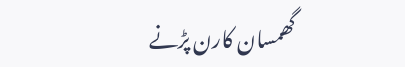گھمسان کارن پڑنے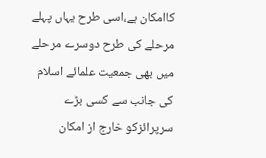کاامکان ہے،اسی طرح یہاں پہلے مرحلے کی طرح دوسرے مرحلے میں بھی جمعیت علمائے اسلام کی جانب سے کسی بڑے سرپرائزکو خارج از امکان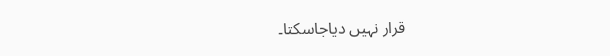قرار نہیں دیاجاسکتا۔